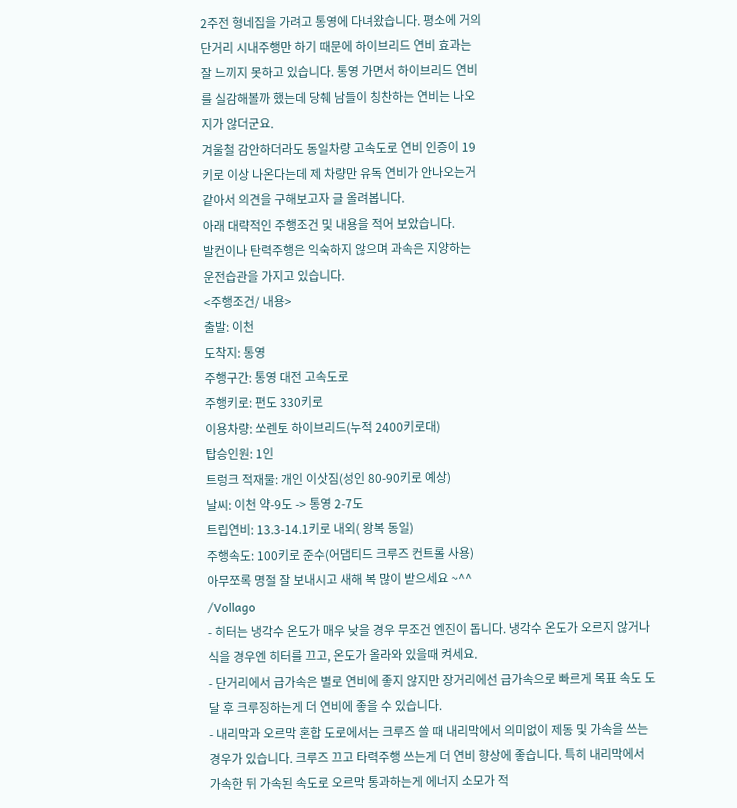2주전 형네집을 가려고 통영에 다녀왔습니다. 평소에 거의
단거리 시내주행만 하기 때문에 하이브리드 연비 효과는
잘 느끼지 못하고 있습니다. 통영 가면서 하이브리드 연비
를 실감해볼까 했는데 당췌 남들이 칭찬하는 연비는 나오
지가 않더군요.
겨울철 감안하더라도 동일차량 고속도로 연비 인증이 19
키로 이상 나온다는데 제 차량만 유독 연비가 안나오는거
같아서 의견을 구해보고자 글 올려봅니다.
아래 대략적인 주행조건 및 내용을 적어 보았습니다.
발컨이나 탄력주행은 익숙하지 않으며 과속은 지양하는
운전습관을 가지고 있습니다.
<주행조건/ 내용>
출발: 이천
도착지: 통영
주행구간: 통영 대전 고속도로
주행키로: 편도 330키로
이용차량: 쏘렌토 하이브리드(누적 2400키로대)
탑승인원: 1인
트렁크 적재물: 개인 이삿짐(성인 80-90키로 예상)
날씨: 이천 약-9도 -> 통영 2-7도
트립연비: 13.3-14.1키로 내외( 왕복 동일)
주행속도: 100키로 준수(어댑티드 크루즈 컨트롤 사용)
아무쪼록 명절 잘 보내시고 새해 복 많이 받으세요 ~^^
/Vollago
- 히터는 냉각수 온도가 매우 낮을 경우 무조건 엔진이 돕니다. 냉각수 온도가 오르지 않거나 식을 경우엔 히터를 끄고, 온도가 올라와 있을때 켜세요.
- 단거리에서 급가속은 별로 연비에 좋지 않지만 장거리에선 급가속으로 빠르게 목표 속도 도달 후 크루징하는게 더 연비에 좋을 수 있습니다.
- 내리막과 오르막 혼합 도로에서는 크루즈 쓸 때 내리막에서 의미없이 제동 및 가속을 쓰는 경우가 있습니다. 크루즈 끄고 타력주행 쓰는게 더 연비 향상에 좋습니다. 특히 내리막에서 가속한 뒤 가속된 속도로 오르막 통과하는게 에너지 소모가 적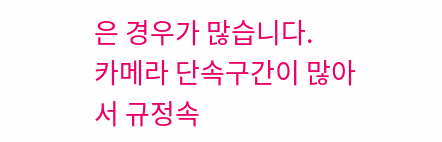은 경우가 많습니다.
카메라 단속구간이 많아서 규정속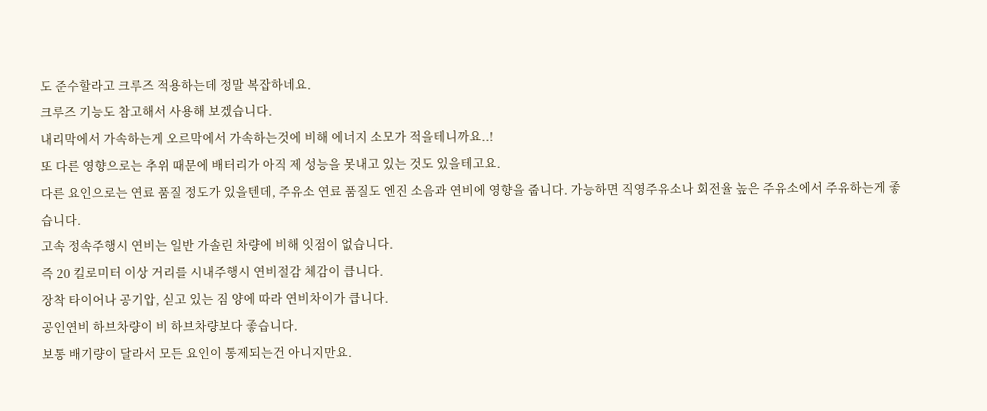도 준수할라고 크루즈 적용하는데 정말 복잡하네요.
크루즈 기능도 참고해서 사용해 보겠습니다.
내리막에서 가속하는게 오르막에서 가속하는것에 비해 에너지 소모가 적을테니까요..!
또 다른 영향으로는 추위 때문에 배터리가 아직 제 성능을 못내고 있는 것도 있을테고요.
다른 요인으로는 연료 품질 정도가 있을텐데, 주유소 연료 품질도 엔진 소음과 연비에 영향을 줍니다. 가능하면 직영주유소나 회전율 높은 주유소에서 주유하는게 좋습니다.
고속 정속주행시 연비는 일반 가솔린 차량에 비해 잇점이 없습니다.
즉 20 킬로미터 이상 거리를 시내주행시 연비절감 체감이 큽니다.
장착 타이어나 공기압, 싣고 있는 짐 양에 따라 연비차이가 큽니다.
공인연비 하브차량이 비 하브차량보다 좋습니다.
보통 배기량이 달라서 모든 요인이 통제되는건 아니지만요.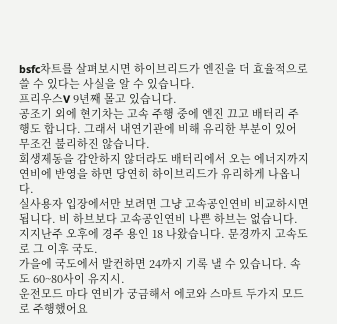bsfc차트를 살펴보시면 하이브리드가 엔진을 더 효율적으로 쓸 수 있다는 사실을 알 수 있습니다.
프리우스V 9년째 몰고 있습니다.
공조기 외에 현기차는 고속 주행 중에 엔진 끄고 배터리 주행도 합니다. 그래서 내연기관에 비해 유리한 부분이 있어 무조건 불리하진 않습니다.
회생제동을 감안하지 않더라도 배터리에서 오는 에너지까지 연비에 반영을 하면 당연히 하이브리드가 유리하게 나옵니다.
실사용자 입장에서만 보려면 그냥 고속공인연비 비교하시면 됩니다. 비 하브보다 고속공인연비 나쁜 하브는 없습니다.
지지난주 오후에 경주 용인 18 나왔습니다. 문경까지 고속도로 그 이후 국도.
가을에 국도에서 발컨하면 24까지 기록 낼 수 있습니다. 속도 60~80사이 유지시.
운전모드 마다 연비가 궁금해서 에코와 스마트 두가지 모드로 주행했어요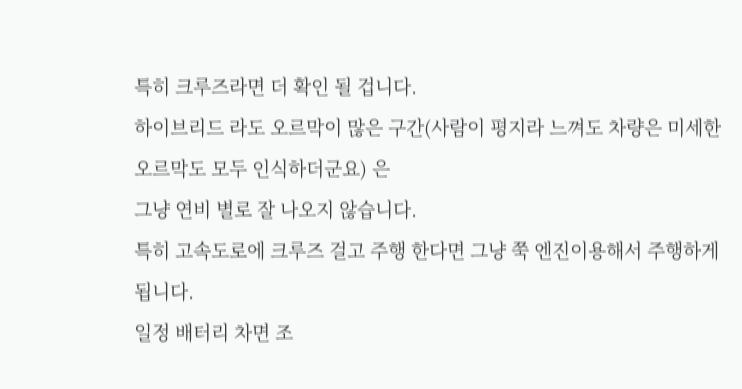특히 크루즈라면 더 확인 될 겁니다.
하이브리드 라도 오르막이 많은 구간(사람이 평지라 느껴도 차량은 미세한 오르막도 모두 인식하더군요) 은
그냥 연비 별로 잘 나오지 않습니다.
특히 고속도로에 크루즈 걸고 주행 한다면 그냥 쭉 엔진이용해서 주행하게 됩니다.
일정 배터리 차면 조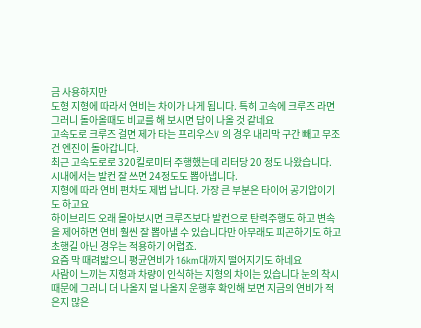금 사용하지만
도형 지형에 따라서 연비는 차이가 나게 됩니다. 특히 고속에 크루즈 라면
그러니 돌아올때도 비교를 해 보시면 답이 나올 것 같네요
고속도로 크루즈 걸면 제가 타는 프리우스V 의 경우 내리막 구간 빼고 무조건 엔진이 돌아갑니다.
최근 고속도로로 320킬로미터 주행했는데 리터당 20 정도 나왔습니다. 시내에서는 발컨 잘 쓰면 24정도도 뽑아냅니다.
지형에 따라 연비 편차도 제법 납니다. 가장 큰 부분은 타이어 공기압이기도 하고요
하이브리드 오래 몰아보시면 크루즈보다 발컨으로 탄력주행도 하고 변속을 제어하면 연비 훨씬 잘 뽑아낼 수 있습니다만 아무래도 피곤하기도 하고 초행길 아닌 경우는 적용하기 어렵죠.
요즘 막 때려밟으니 평균연비가 16km대까지 떨어지기도 하네요
사람이 느끼는 지형과 차량이 인식하는 지형의 차이는 있습니다 눈의 착시 때문에 그러니 더 나올지 덜 나올지 운행후 확인해 보면 지금의 연비가 적은지 많은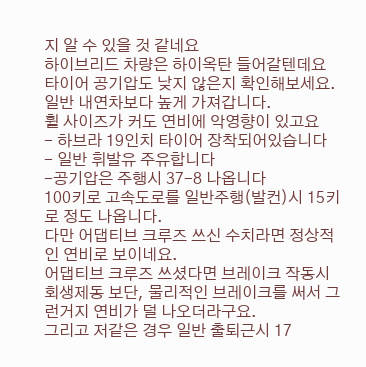지 알 수 있을 것 같네요
하이브리드 차량은 하이옥탄 들어갈텐데요
타이어 공기압도 낮지 않은지 확인해보세요. 일반 내연차보다 높게 가져갑니다.
휠 사이즈가 커도 연비에 악영향이 있고요
- 하브라 19인치 타이어 장착되어있습니다
- 일반 휘발유 주유합니다
-공기압은 주행시 37-8 나옵니다
100키로 고속도로를 일반주행(발컨)시 15키로 정도 나옵니다.
다만 어댑티브 크루즈 쓰신 수치라면 정상적인 연비로 보이네요.
어댑티브 크루즈 쓰셨다면 브레이크 작동시 회생제동 보단, 물리적인 브레이크를 써서 그런거지 연비가 덜 나오더라구요.
그리고 저같은 경우 일반 출퇴근시 17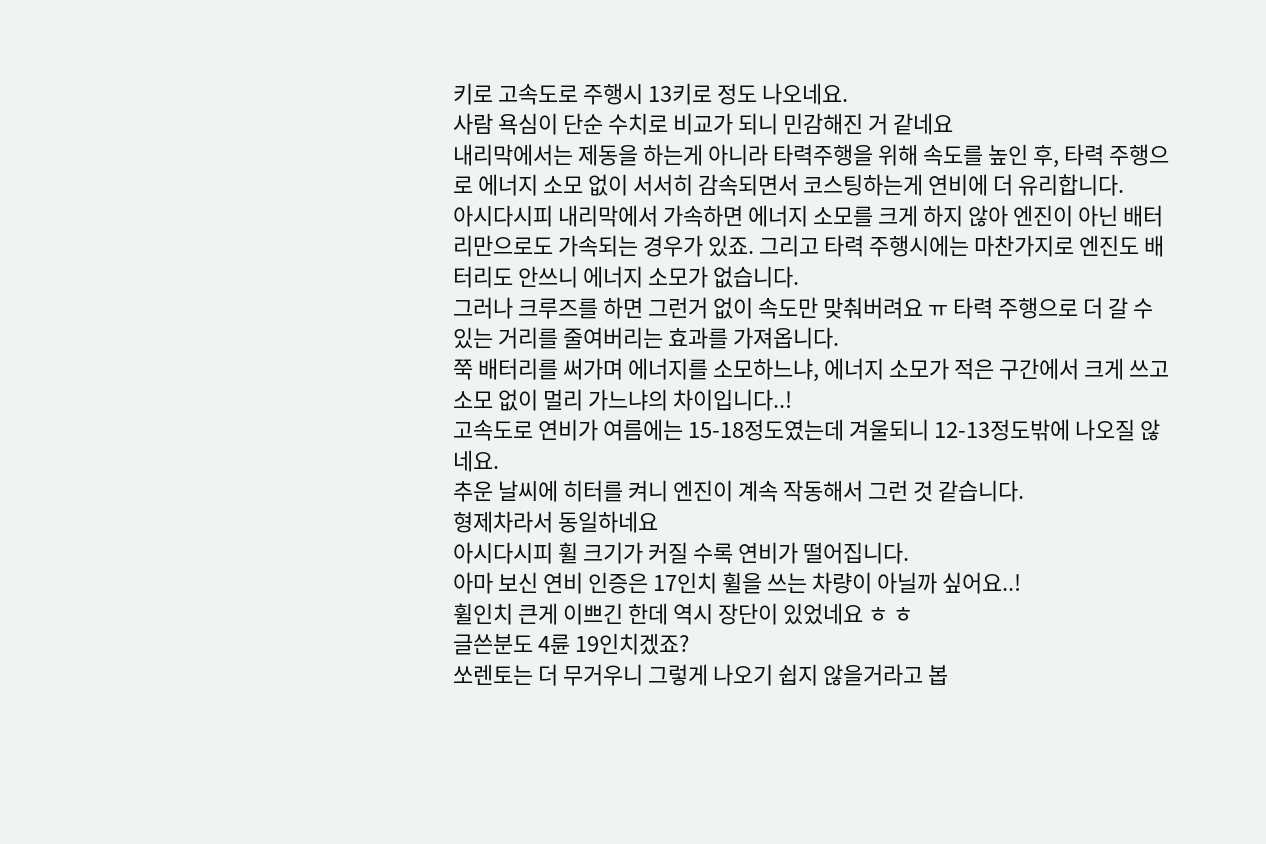키로 고속도로 주행시 13키로 정도 나오네요.
사람 욕심이 단순 수치로 비교가 되니 민감해진 거 같네요
내리막에서는 제동을 하는게 아니라 타력주행을 위해 속도를 높인 후, 타력 주행으로 에너지 소모 없이 서서히 감속되면서 코스팅하는게 연비에 더 유리합니다.
아시다시피 내리막에서 가속하면 에너지 소모를 크게 하지 않아 엔진이 아닌 배터리만으로도 가속되는 경우가 있죠. 그리고 타력 주행시에는 마찬가지로 엔진도 배터리도 안쓰니 에너지 소모가 없습니다.
그러나 크루즈를 하면 그런거 없이 속도만 맞춰버려요 ㅠ 타력 주행으로 더 갈 수 있는 거리를 줄여버리는 효과를 가져옵니다.
쭉 배터리를 써가며 에너지를 소모하느냐, 에너지 소모가 적은 구간에서 크게 쓰고 소모 없이 멀리 가느냐의 차이입니다..!
고속도로 연비가 여름에는 15-18정도였는데 겨울되니 12-13정도밖에 나오질 않네요.
추운 날씨에 히터를 켜니 엔진이 계속 작동해서 그런 것 같습니다.
형제차라서 동일하네요
아시다시피 휠 크기가 커질 수록 연비가 떨어집니다.
아마 보신 연비 인증은 17인치 휠을 쓰는 차량이 아닐까 싶어요..!
휠인치 큰게 이쁘긴 한데 역시 장단이 있었네요 ㅎ ㅎ
글쓴분도 4륜 19인치겠죠?
쏘렌토는 더 무거우니 그렇게 나오기 쉽지 않을거라고 봅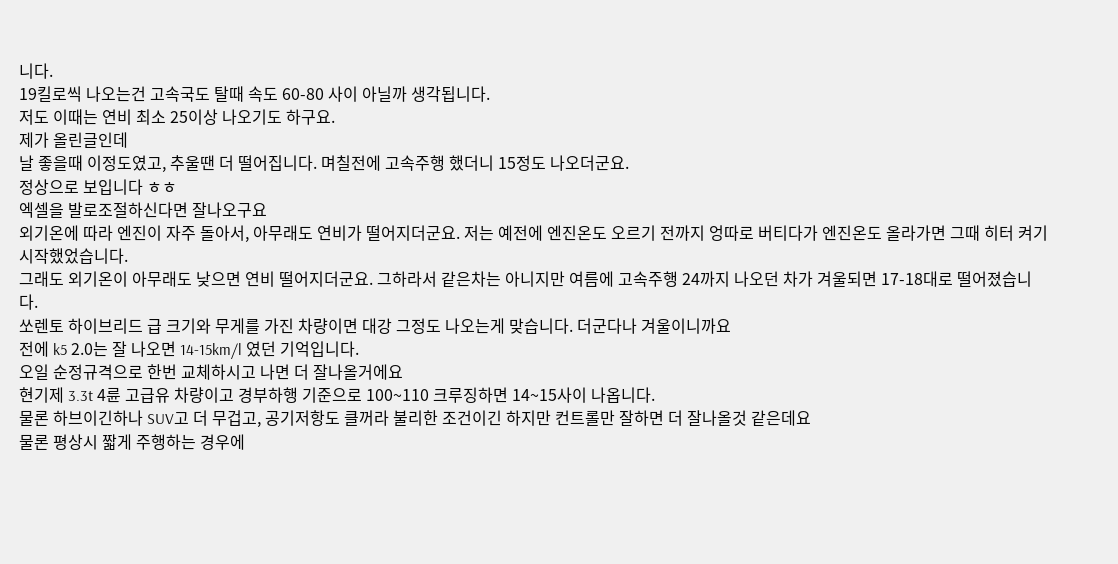니다.
19킬로씩 나오는건 고속국도 탈때 속도 60-80 사이 아닐까 생각됩니다.
저도 이때는 연비 최소 25이상 나오기도 하구요.
제가 올린글인데
날 좋을때 이정도였고, 추울땐 더 떨어집니다. 며칠전에 고속주행 했더니 15정도 나오더군요.
정상으로 보입니다 ㅎㅎ
엑셀을 발로조절하신다면 잘나오구요
외기온에 따라 엔진이 자주 돌아서, 아무래도 연비가 떨어지더군요. 저는 예전에 엔진온도 오르기 전까지 엉따로 버티다가 엔진온도 올라가면 그때 히터 켜기 시작했었습니다.
그래도 외기온이 아무래도 낮으면 연비 떨어지더군요. 그하라서 같은차는 아니지만 여름에 고속주행 24까지 나오던 차가 겨울되면 17-18대로 떨어졌습니다.
쏘렌토 하이브리드 급 크기와 무게를 가진 차량이면 대강 그정도 나오는게 맞습니다. 더군다나 겨울이니까요
전에 k5 2.0는 잘 나오면 14-15km/l 였던 기억입니다.
오일 순정규격으로 한번 교체하시고 나면 더 잘나올거에요
현기제 3.3t 4륜 고급유 차량이고 경부하행 기준으로 100~110 크루징하면 14~15사이 나옵니다.
물론 하브이긴하나 SUV고 더 무겁고, 공기저항도 클꺼라 불리한 조건이긴 하지만 컨트롤만 잘하면 더 잘나올것 같은데요
물론 평상시 짧게 주행하는 경우에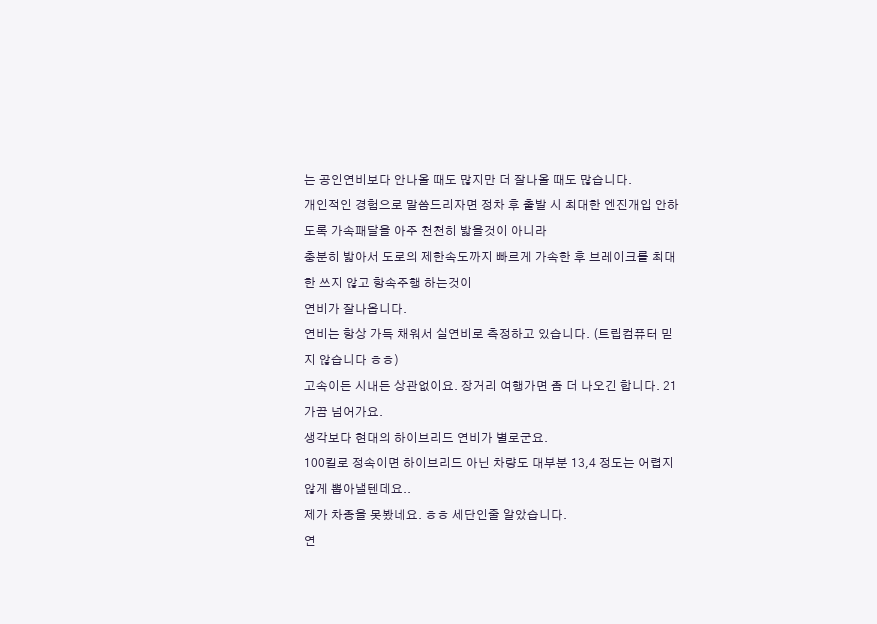는 공인연비보다 안나올 때도 많지만 더 잘나올 때도 많습니다.
개인적인 경험으로 말씀드리자면 정차 후 출발 시 최대한 엔진개입 안하도록 가속패달을 아주 천천히 밟을것이 아니라
충분히 밟아서 도로의 제한속도까지 빠르게 가속한 후 브레이크를 최대한 쓰지 않고 항속주행 하는것이
연비가 잘나옵니다.
연비는 항상 가득 채워서 실연비로 측정하고 있습니다. (트립컴퓨터 믿지 않습니다 ㅎㅎ)
고속이든 시내든 상관없이요. 장거리 여행가면 좀 더 나오긴 합니다. 21가끔 넘어가요.
생각보다 현대의 하이브리드 연비가 별로군요.
100킬로 정속이면 하이브리드 아닌 차량도 대부분 13,4 정도는 어렵지 않게 뽑아낼텐데요..
제가 차종을 못봤네요. ㅎㅎ 세단인줄 알았습니다.
연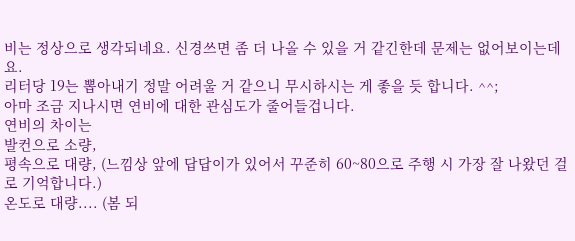비는 정상으로 생각되네요. 신경쓰면 좀 더 나올 수 있을 거 같긴한데 문제는 없어보이는데요.
리터당 19는 뽑아내기 정말 어려울 거 같으니 무시하시는 게 좋을 듯 합니다. ^^;
아마 조금 지나시면 연비에 대한 관심도가 줄어들겁니다.
연비의 차이는
발컨으로 소량,
평속으로 대량, (느낌상 앞에 답답이가 있어서 꾸준히 60~80으로 주행 시 가장 잘 나왔던 걸로 기억합니다.)
온도로 대량.... (봄 되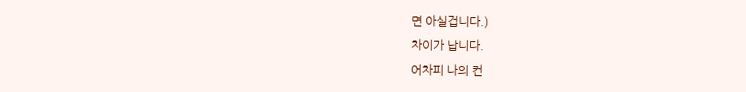면 아실겁니다.)
차이가 납니다.
어차피 나의 컨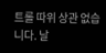트롤 따위 상관 없습니다. 날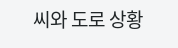씨와 도로 상황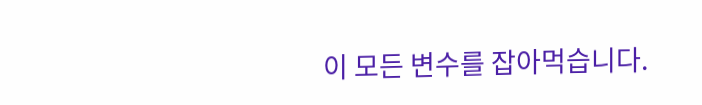이 모든 변수를 잡아먹습니다.